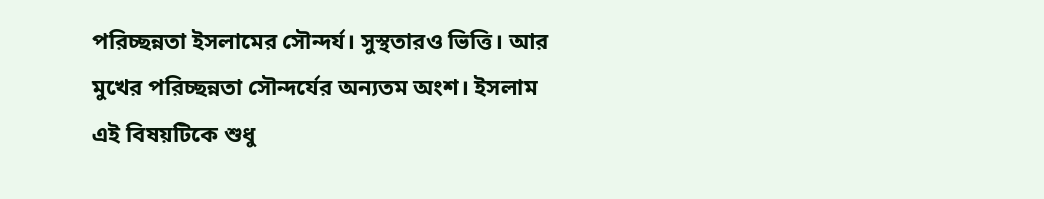পরিচ্ছন্নতা ইসলামের সৌন্দর্য। সুস্থতারও ভিত্তি। আর মুখের পরিচ্ছন্নতা সৌন্দর্যের অন্যতম অংশ। ইসলাম এই বিষয়টিকে শুধু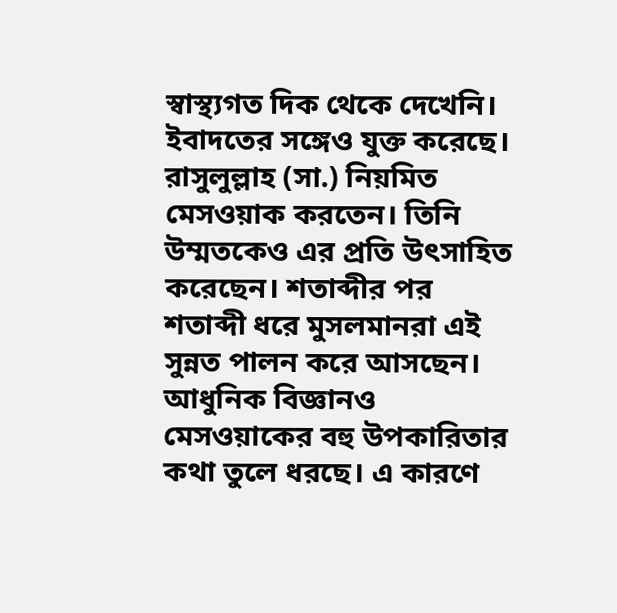স্বাস্থ্যগত দিক থেকে দেখেনি। ইবাদতের সঙ্গেও যুক্ত করেছে। রাসুলুল্লাহ (সা.) নিয়মিত মেসওয়াক করতেন। তিনি উম্মতকেও এর প্রতি উৎসাহিত করেছেন। শতাব্দীর পর শতাব্দী ধরে মুসলমানরা এই সুন্নত পালন করে আসছেন। আধুনিক বিজ্ঞানও মেসওয়াকের বহু উপকারিতার কথা তুলে ধরছে। এ কারণে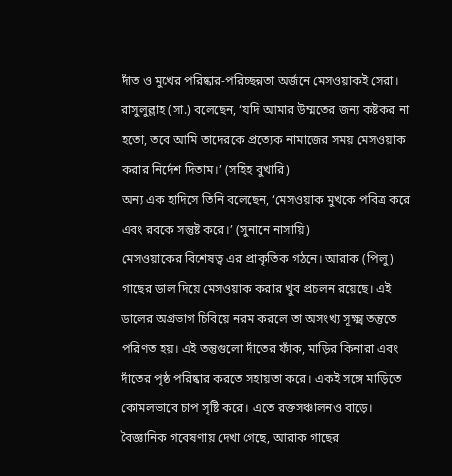দাঁত ও মুখের পরিষ্কার-পরিচ্ছন্নতা অর্জনে মেসওয়াকই সেরা।
রাসুলুল্লাহ (সা.) বলেছেন, ‘যদি আমার উম্মতের জন্য কষ্টকর না হতো, তবে আমি তাদেরকে প্রত্যেক নামাজের সময় মেসওয়াক করার নির্দেশ দিতাম।’ (সহিহ বুখারি)
অন্য এক হাদিসে তিনি বলেছেন, ‘মেসওয়াক মুখকে পবিত্র করে এবং রবকে সন্তুষ্ট করে।’ (সুনানে নাসায়ি)
মেসওয়াকের বিশেষত্ব এর প্রাকৃতিক গঠনে। আরাক (পিলু) গাছের ডাল দিয়ে মেসওয়াক করার খুব প্রচলন রয়েছে। এই ডালের অগ্রভাগ চিবিয়ে নরম করলে তা অসংখ্য সূক্ষ্ম তন্তুতে পরিণত হয়। এই তন্তুগুলো দাঁতের ফাঁক, মাড়ির কিনারা এবং দাঁতের পৃষ্ঠ পরিষ্কার করতে সহায়তা করে। একই সঙ্গে মাড়িতে কোমলভাবে চাপ সৃষ্টি করে। এতে রক্তসঞ্চালনও বাড়ে।
বৈজ্ঞানিক গবেষণায় দেখা গেছে, আরাক গাছের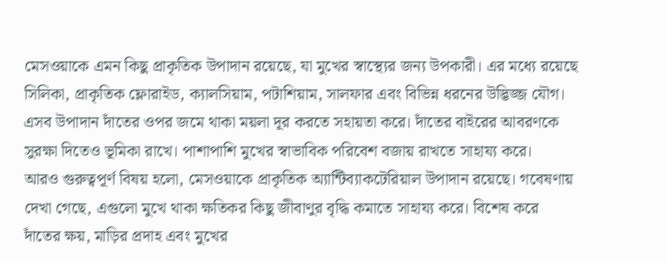মেসওয়াকে এমন কিছু প্রাকৃতিক উপাদান রয়েছে, যা মুখের স্বাস্থ্যের জন্য উপকারী। এর মধ্যে রয়েছে সিলিকা, প্রাকৃতিক ফ্লোরাইড, ক্যালসিয়াম, পটাশিয়াম, সালফার এবং বিভিন্ন ধরনের উদ্ভিজ্জ যৌগ। এসব উপাদান দাঁতের ওপর জমে থাকা ময়লা দূর করতে সহায়তা করে। দাঁতের বাইরের আবরণকে সুরক্ষা দিতেও ভূমিকা রাখে। পাশাপাশি মুখের স্বাভাবিক পরিবেশ বজায় রাখতে সাহায্য করে।
আরও গুরুত্বপূর্ণ বিষয় হলো, মেসওয়াকে প্রাকৃতিক অ্যান্টিব্যাকটেরিয়াল উপাদান রয়েছে। গবেষণায় দেখা গেছে, এগুলো মুখে থাকা ক্ষতিকর কিছু জীবাণুর বৃদ্ধি কমাতে সাহায্য করে। বিশেষ করে দাঁতের ক্ষয়, মাড়ির প্রদাহ এবং মুখের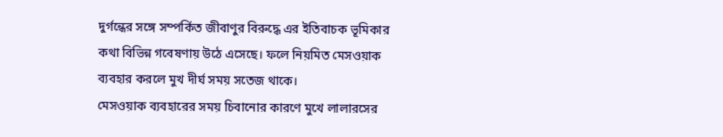দুর্গন্ধের সঙ্গে সম্পর্কিত জীবাণুর বিরুদ্ধে এর ইতিবাচক ভূমিকার কথা বিভিন্ন গবেষণায় উঠে এসেছে। ফলে নিয়মিত মেসওয়াক ব্যবহার করলে মুখ দীর্ঘ সময় সতেজ থাকে।
মেসওয়াক ব্যবহারের সময় চিবানোর কারণে মুখে লালারসের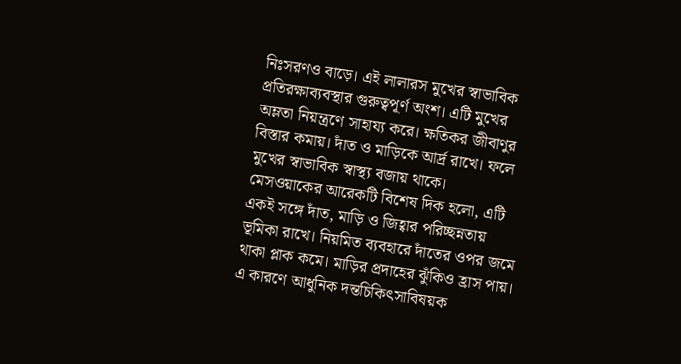নিঃসরণও বাড়ে। এই লালারস মুখের স্বাভাবিক প্রতিরক্ষাব্যবস্থার গুরুত্বপূর্ণ অংশ। এটি মুখের অম্লতা নিয়ন্ত্রণে সাহায্য করে। ক্ষতিকর জীবাণুর বিস্তার কমায়। দাঁত ও মাড়িকে আর্দ্র রাখে। ফলে মুখের স্বাভাবিক স্বাস্থ্য বজায় থাকে।
মেসওয়াকের আরেকটি বিশেষ দিক হলো, এটি একই সঙ্গে দাঁত, মাড়ি ও জিহ্বার পরিচ্ছন্নতায় ভূমিকা রাখে। নিয়মিত ব্যবহারে দাঁতের ওপর জমে থাকা প্লাক কমে। মাড়ির প্রদাহের ঝুঁকিও হ্রাস পায়। এ কারণে আধুনিক দন্তচিকিৎসাবিষয়ক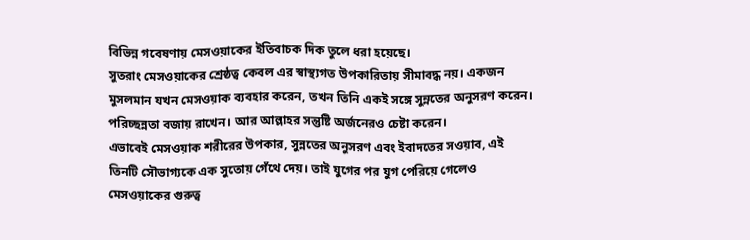বিভিন্ন গবেষণায় মেসওয়াকের ইতিবাচক দিক তুলে ধরা হয়েছে।
সুতরাং মেসওয়াকের শ্রেষ্ঠত্ব কেবল এর স্বাস্থ্যগত উপকারিতায় সীমাবদ্ধ নয়। একজন মুসলমান যখন মেসওয়াক ব্যবহার করেন, তখন তিনি একই সঙ্গে সুন্নতের অনুসরণ করেন। পরিচ্ছন্নতা বজায় রাখেন। আর আল্লাহর সন্তুষ্টি অর্জনেরও চেষ্টা করেন।
এভাবেই মেসওয়াক শরীরের উপকার, সুন্নতের অনুসরণ এবং ইবাদতের সওয়াব, এই তিনটি সৌভাগ্যকে এক সুতোয় গেঁথে দেয়। তাই যুগের পর যুগ পেরিয়ে গেলেও মেসওয়াকের গুরুত্ব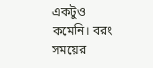একটুও কমেনি। বরং সময়ের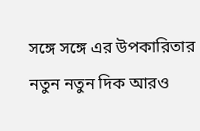সঙ্গে সঙ্গে এর উপকারিতার নতুন নতুন দিক আরও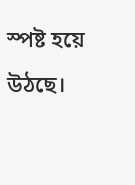স্পষ্ট হয়ে উঠছে।